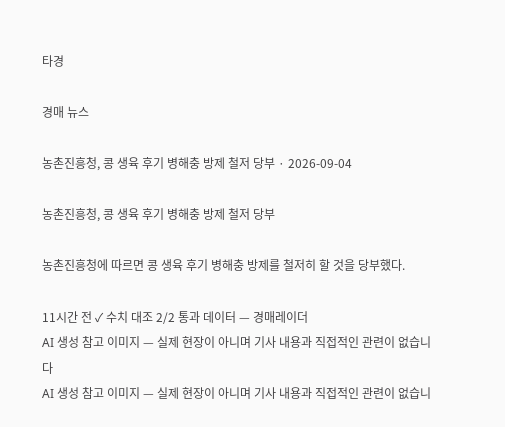타경

경매 뉴스

농촌진흥청, 콩 생육 후기 병해충 방제 철저 당부 · 2026-09-04

농촌진흥청, 콩 생육 후기 병해충 방제 철저 당부

농촌진흥청에 따르면 콩 생육 후기 병해충 방제를 철저히 할 것을 당부했다.

11시간 전 ✓ 수치 대조 2/2 통과 데이터 — 경매레이더
AI 생성 참고 이미지 — 실제 현장이 아니며 기사 내용과 직접적인 관련이 없습니다
AI 생성 참고 이미지 — 실제 현장이 아니며 기사 내용과 직접적인 관련이 없습니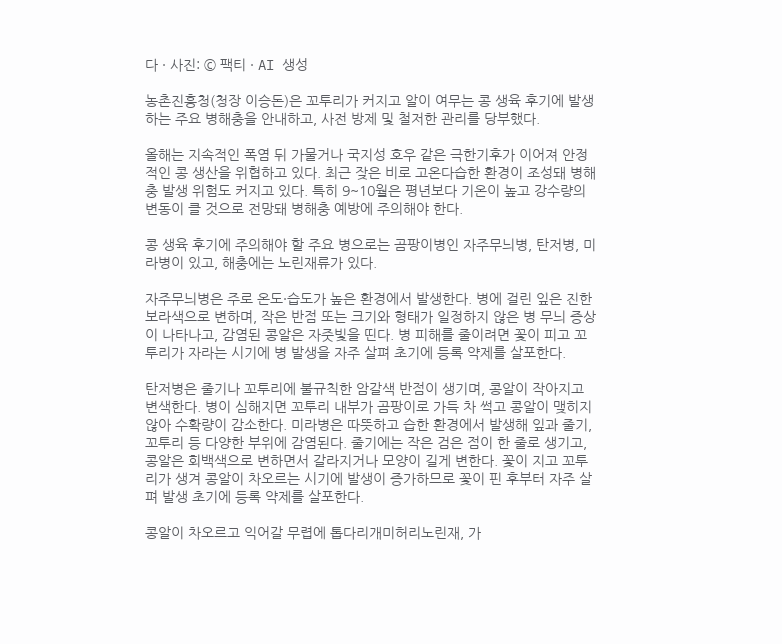다 · 사진: © 팩티 · AI 생성

농촌진흥청(청장 이승돈)은 꼬투리가 커지고 알이 여무는 콩 생육 후기에 발생하는 주요 병해충을 안내하고, 사전 방제 및 철저한 관리를 당부했다.

올해는 지속적인 폭염 뒤 가물거나 국지성 호우 같은 극한기후가 이어져 안정적인 콩 생산을 위협하고 있다. 최근 잦은 비로 고온다습한 환경이 조성돼 병해충 발생 위험도 커지고 있다. 특히 9~10월은 평년보다 기온이 높고 강수량의 변동이 클 것으로 전망돼 병해충 예방에 주의해야 한다.

콩 생육 후기에 주의해야 할 주요 병으로는 곰팡이병인 자주무늬병, 탄저병, 미라병이 있고, 해충에는 노린재류가 있다.

자주무늬병은 주로 온도·습도가 높은 환경에서 발생한다. 병에 걸린 잎은 진한 보라색으로 변하며, 작은 반점 또는 크기와 형태가 일정하지 않은 병 무늬 증상이 나타나고, 감염된 콩알은 자줏빛을 띤다. 병 피해를 줄이려면 꽃이 피고 꼬투리가 자라는 시기에 병 발생을 자주 살펴 초기에 등록 약제를 살포한다.

탄저병은 줄기나 꼬투리에 불규칙한 암갈색 반점이 생기며, 콩알이 작아지고 변색한다. 병이 심해지면 꼬투리 내부가 곰팡이로 가득 차 썩고 콩알이 맺히지 않아 수확량이 감소한다. 미라병은 따뜻하고 습한 환경에서 발생해 잎과 줄기, 꼬투리 등 다양한 부위에 감염된다. 줄기에는 작은 검은 점이 한 줄로 생기고, 콩알은 회백색으로 변하면서 갈라지거나 모양이 길게 변한다. 꽃이 지고 꼬투리가 생겨 콩알이 차오르는 시기에 발생이 증가하므로 꽃이 핀 후부터 자주 살펴 발생 초기에 등록 약제를 살포한다.

콩알이 차오르고 익어갈 무렵에 톱다리개미허리노린재, 가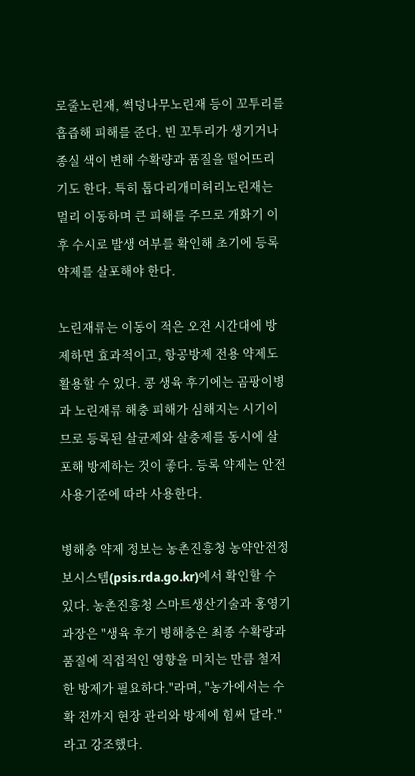로줄노린재, 썩덩나무노린재 등이 꼬투리를 흡즙해 피해를 준다. 빈 꼬투리가 생기거나 종실 색이 변해 수확량과 품질을 떨어뜨리기도 한다. 특히 톱다리개미허리노린재는 멀리 이동하며 큰 피해를 주므로 개화기 이후 수시로 발생 여부를 확인해 초기에 등록 약제를 살포해야 한다.

노린재류는 이동이 적은 오전 시간대에 방제하면 효과적이고, 항공방제 전용 약제도 활용할 수 있다. 콩 생육 후기에는 곰팡이병과 노린재류 해충 피해가 심해지는 시기이므로 등록된 살균제와 살충제를 동시에 살포해 방제하는 것이 좋다. 등록 약제는 안전사용기준에 따라 사용한다.

병해충 약제 정보는 농촌진흥청 농약안전정보시스템(psis.rda.go.kr)에서 확인할 수 있다. 농촌진흥청 스마트생산기술과 홍영기 과장은 "생육 후기 병해충은 최종 수확량과 품질에 직접적인 영향을 미치는 만큼 철저한 방제가 필요하다."라며, "농가에서는 수확 전까지 현장 관리와 방제에 힘써 달라."라고 강조했다.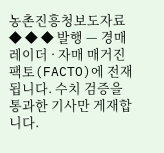농촌진흥청보도자료
◆ ◆ ◆ 발행 — 경매레이더 · 자매 매거진 팩토(FACTO)에 전재됩니다. 수치 검증을 통과한 기사만 게재합니다.